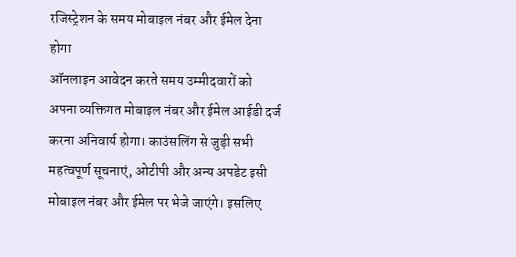रजिस्ट्रेशन के समय मोबाइल नंबर और ईमेल देना होगा
ऑनलाइन आवेदन करते समय उम्मीदवारों को अपना व्यक्तिगत मोबाइल नंबर और ईमेल आईडी दर्ज करना अनिवार्य होगा। काउंसलिंग से जुड़ी सभी महत्वपूर्ण सूचनाएं, ओटीपी और अन्य अपडेट इसी मोबाइल नंबर और ईमेल पर भेजे जाएंगे। इसलिए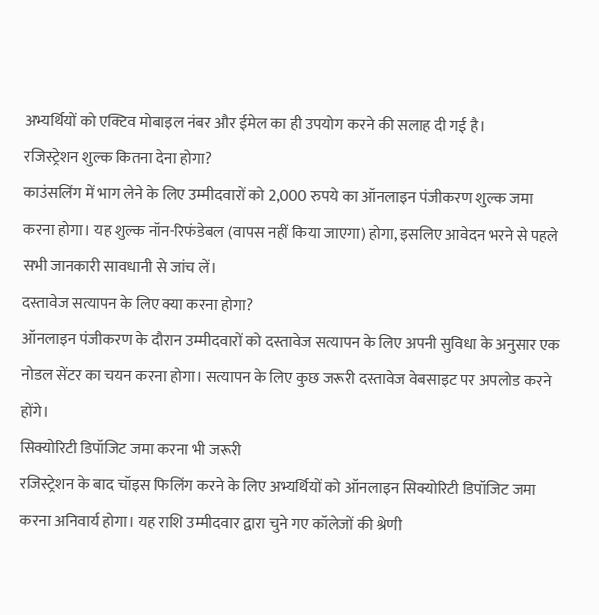अभ्यर्थियों को एक्टिव मोबाइल नंबर और ईमेल का ही उपयोग करने की सलाह दी गई है।
रजिस्ट्रेशन शुल्क कितना देना होगा?
काउंसलिंग में भाग लेने के लिए उम्मीदवारों को 2,000 रुपये का ऑनलाइन पंजीकरण शुल्क जमा करना होगा। यह शुल्क नॉन-रिफंडेबल (वापस नहीं किया जाएगा) होगा, इसलिए आवेदन भरने से पहले सभी जानकारी सावधानी से जांच लें।
दस्तावेज सत्यापन के लिए क्या करना होगा?
ऑनलाइन पंजीकरण के दौरान उम्मीदवारों को दस्तावेज सत्यापन के लिए अपनी सुविधा के अनुसार एक नोडल सेंटर का चयन करना होगा। सत्यापन के लिए कुछ जरूरी दस्तावेज वेबसाइट पर अपलोड करने होंगे।
सिक्योरिटी डिपॉजिट जमा करना भी जरूरी
रजिस्ट्रेशन के बाद चॉइस फिलिंग करने के लिए अभ्यर्थियों को ऑनलाइन सिक्योरिटी डिपॉजिट जमा करना अनिवार्य होगा। यह राशि उम्मीदवार द्वारा चुने गए कॉलेजों की श्रेणी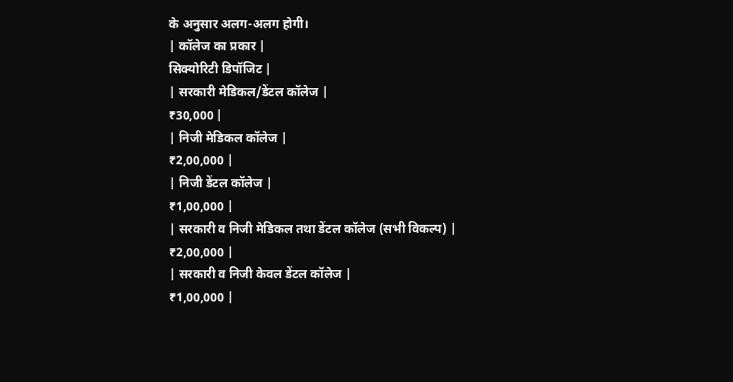के अनुसार अलग-अलग होगी।
| कॉलेज का प्रकार |
सिक्योरिटी डिपॉजिट |
| सरकारी मेडिकल/डेंटल कॉलेज |
₹30,000 |
| निजी मेडिकल कॉलेज |
₹2,00,000 |
| निजी डेंटल कॉलेज |
₹1,00,000 |
| सरकारी व निजी मेडिकल तथा डेंटल कॉलेज (सभी विकल्प) |
₹2,00,000 |
| सरकारी व निजी केवल डेंटल कॉलेज |
₹1,00,000 |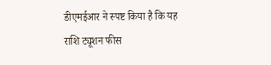डीएमईआर ने स्पष्ट किया है कि यह राशि ट्यूशन फीस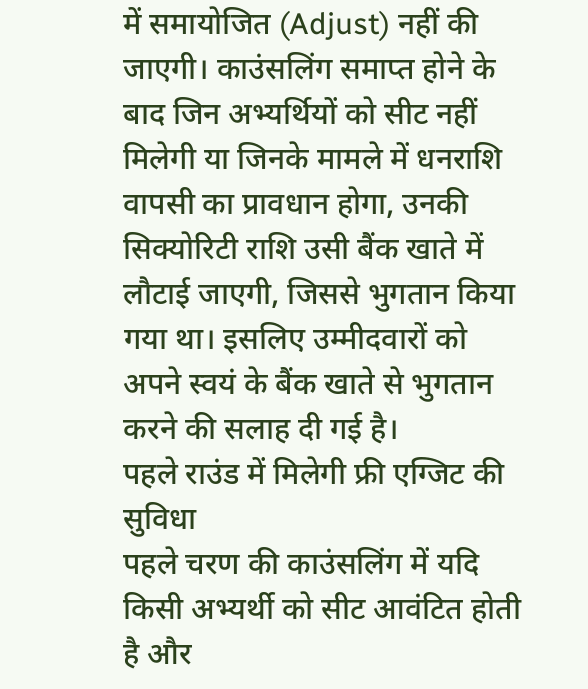में समायोजित (Adjust) नहीं की जाएगी। काउंसलिंग समाप्त होने के बाद जिन अभ्यर्थियों को सीट नहीं मिलेगी या जिनके मामले में धनराशि वापसी का प्रावधान होगा, उनकी सिक्योरिटी राशि उसी बैंक खाते में लौटाई जाएगी, जिससे भुगतान किया गया था। इसलिए उम्मीदवारों को अपने स्वयं के बैंक खाते से भुगतान करने की सलाह दी गई है।
पहले राउंड में मिलेगी फ्री एग्जिट की सुविधा
पहले चरण की काउंसलिंग में यदि किसी अभ्यर्थी को सीट आवंटित होती है और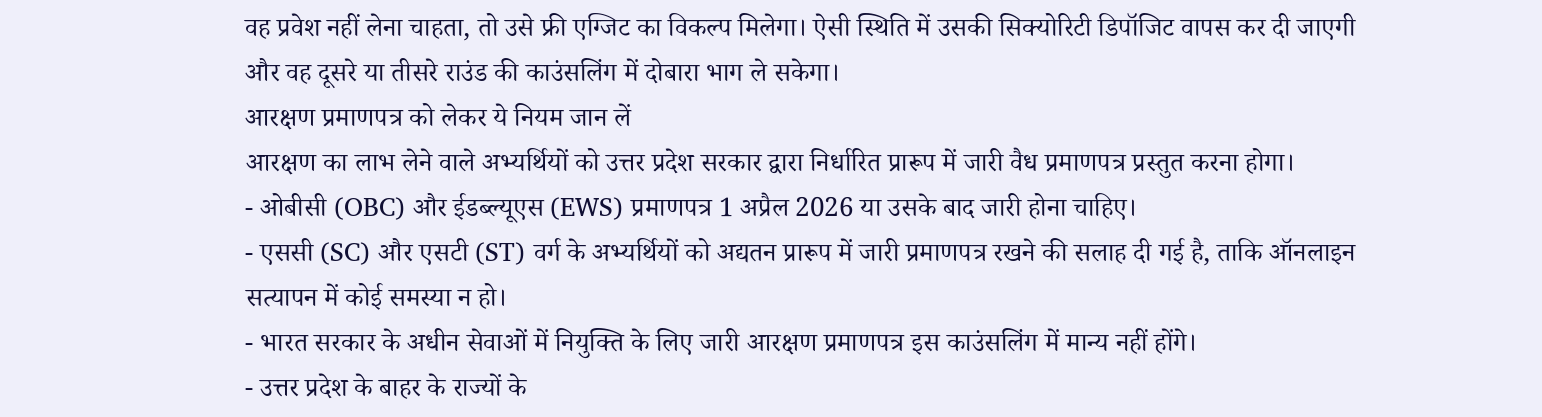वह प्रवेश नहीं लेना चाहता, तो उसे फ्री एग्जिट का विकल्प मिलेगा। ऐसी स्थिति में उसकी सिक्योरिटी डिपॉजिट वापस कर दी जाएगी और वह दूसरे या तीसरे राउंड की काउंसलिंग में दोबारा भाग ले सकेगा।
आरक्षण प्रमाणपत्र को लेकर ये नियम जान लें
आरक्षण का लाभ लेने वाले अभ्यर्थियों को उत्तर प्रदेश सरकार द्वारा निर्धारित प्रारूप में जारी वैध प्रमाणपत्र प्रस्तुत करना होगा।
- ओबीसी (OBC) और ईडब्ल्यूएस (EWS) प्रमाणपत्र 1 अप्रैल 2026 या उसके बाद जारी होना चाहिए।
- एससी (SC) और एसटी (ST) वर्ग के अभ्यर्थियों को अद्यतन प्रारूप में जारी प्रमाणपत्र रखने की सलाह दी गई है, ताकि ऑनलाइन सत्यापन में कोई समस्या न हो।
- भारत सरकार के अधीन सेवाओं में नियुक्ति के लिए जारी आरक्षण प्रमाणपत्र इस काउंसलिंग में मान्य नहीं होंगे।
- उत्तर प्रदेश के बाहर के राज्यों के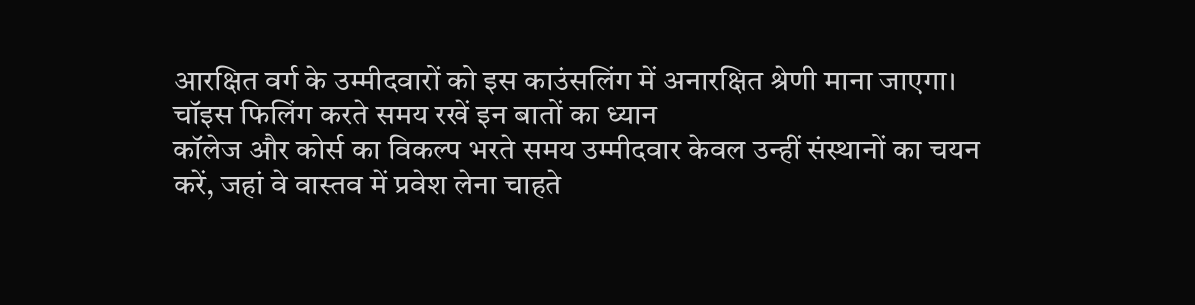आरक्षित वर्ग के उम्मीदवारों को इस काउंसलिंग में अनारक्षित श्रेणी माना जाएगा।
चॉइस फिलिंग करते समय रखें इन बातों का ध्यान
कॉलेज और कोर्स का विकल्प भरते समय उम्मीदवार केवल उन्हीं संस्थानों का चयन करें, जहां वे वास्तव में प्रवेश लेना चाहते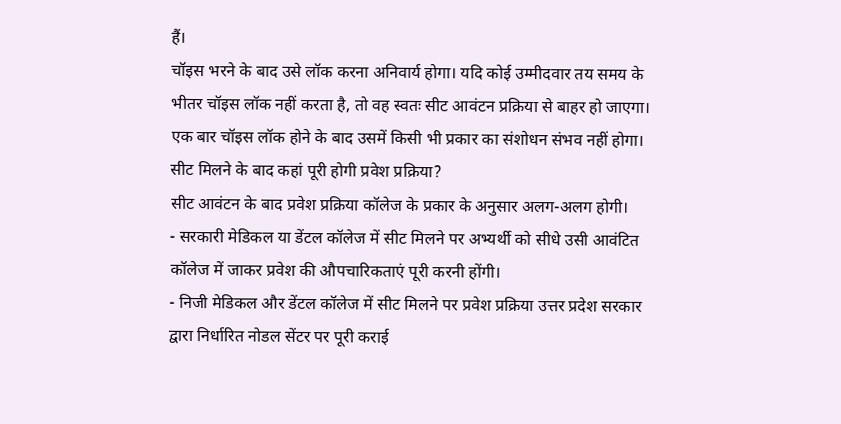हैं।
चॉइस भरने के बाद उसे लॉक करना अनिवार्य होगा। यदि कोई उम्मीदवार तय समय के भीतर चॉइस लॉक नहीं करता है, तो वह स्वतः सीट आवंटन प्रक्रिया से बाहर हो जाएगा। एक बार चॉइस लॉक होने के बाद उसमें किसी भी प्रकार का संशोधन संभव नहीं होगा।
सीट मिलने के बाद कहां पूरी होगी प्रवेश प्रक्रिया?
सीट आवंटन के बाद प्रवेश प्रक्रिया कॉलेज के प्रकार के अनुसार अलग-अलग होगी।
- सरकारी मेडिकल या डेंटल कॉलेज में सीट मिलने पर अभ्यर्थी को सीधे उसी आवंटित कॉलेज में जाकर प्रवेश की औपचारिकताएं पूरी करनी होंगी।
- निजी मेडिकल और डेंटल कॉलेज में सीट मिलने पर प्रवेश प्रक्रिया उत्तर प्रदेश सरकार द्वारा निर्धारित नोडल सेंटर पर पूरी कराई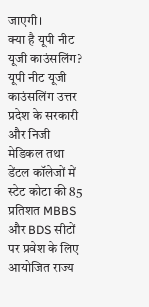जाएगी।
क्या है यूपी नीट यूजी काउंसलिंग?
यूपी नीट यूजी काउंसलिंग उत्तर प्रदेश के सरकारी और निजी मेडिकल तथा डेंटल कॉलेजों में स्टेट कोटा की 85 प्रतिशत MBBS और BDS सीटों पर प्रवेश के लिए आयोजित राज्य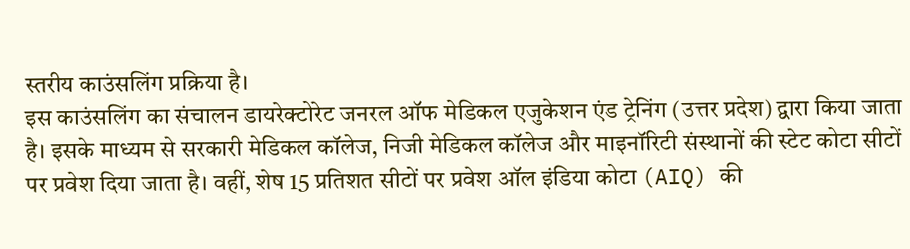स्तरीय काउंसलिंग प्रक्रिया है।
इस काउंसलिंग का संचालन डायरेक्टोरेट जनरल ऑफ मेडिकल एजुकेशन एंड ट्रेनिंग (उत्तर प्रदेश) द्वारा किया जाता है। इसके माध्यम से सरकारी मेडिकल कॉलेज, निजी मेडिकल कॉलेज और माइनॉरिटी संस्थानों की स्टेट कोटा सीटों पर प्रवेश दिया जाता है। वहीं, शेष 15 प्रतिशत सीटों पर प्रवेश ऑल इंडिया कोटा (AIQ) की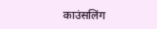काउंसलिंग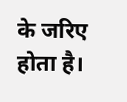के जरिए होता है।